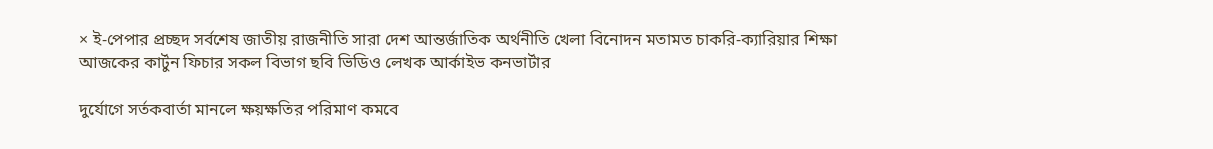× ই-পেপার প্রচ্ছদ সর্বশেষ জাতীয় রাজনীতি সারা দেশ আন্তর্জাতিক অর্থনীতি খেলা বিনোদন মতামত চাকরি-ক্যারিয়ার শিক্ষা আজকের কার্টুন ফিচার সকল বিভাগ ছবি ভিডিও লেখক আর্কাইভ কনভার্টার

দুর্যোগে সর্তকবার্তা মানলে ক্ষয়ক্ষতির পরিমাণ কমবে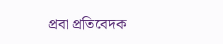প্রবা প্রতিবেদক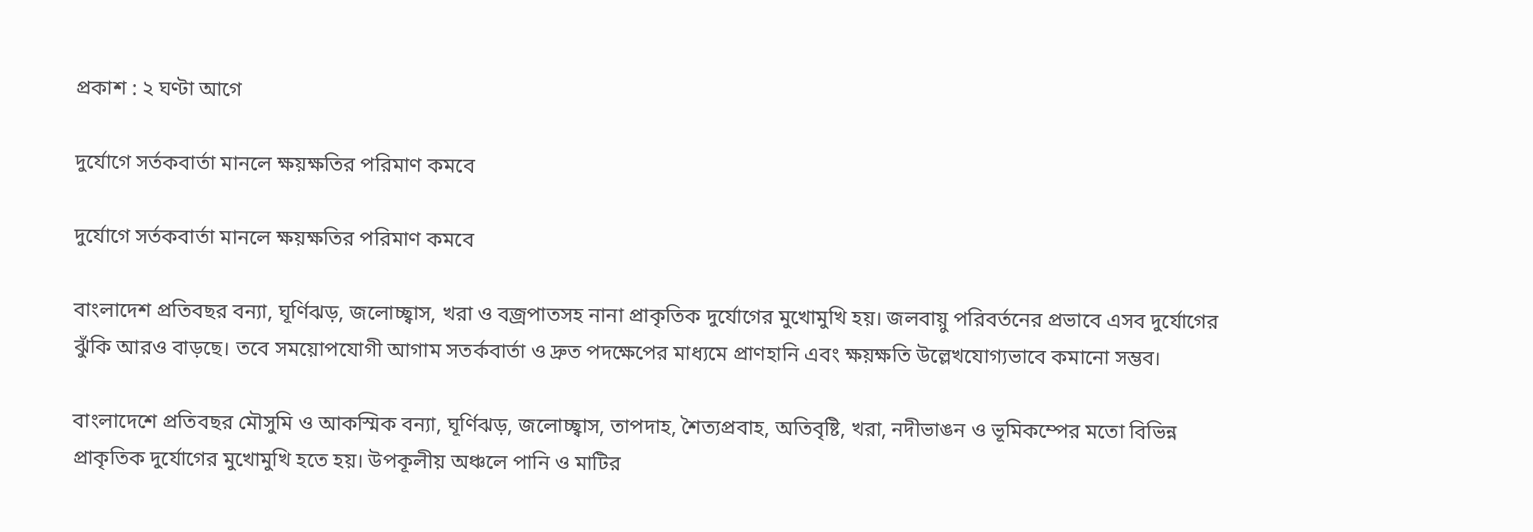প্রকাশ : ২ ঘণ্টা আগে

দুর্যোগে সর্তকবার্তা মানলে ক্ষয়ক্ষতির পরিমাণ কমবে

দুর্যোগে সর্তকবার্তা মানলে ক্ষয়ক্ষতির পরিমাণ কমবে

বাংলাদেশ প্রতিবছর বন্যা, ঘূর্ণিঝড়, জলোচ্ছ্বাস, খরা ও বজ্রপাতসহ নানা প্রাকৃতিক দুর্যোগের মুখোমুখি হয়। জলবায়ু পরিবর্তনের প্রভাবে এসব দুর্যোগের ঝুঁকি আরও বাড়ছে। তবে সময়োপযোগী আগাম সতর্কবার্তা ও দ্রুত পদক্ষেপের মাধ্যমে প্রাণহানি এবং ক্ষয়ক্ষতি উল্লেখযোগ্যভাবে কমানো সম্ভব।

বাংলাদেশে প্রতিবছর মৌসুমি ও আকস্মিক বন্যা, ঘূর্ণিঝড়, জলোচ্ছ্বাস, তাপদাহ, শৈত্যপ্রবাহ, অতিবৃষ্টি, খরা, নদীভাঙন ও ভূমিকম্পের মতো বিভিন্ন প্রাকৃতিক দুর্যোগের মুখোমুখি হতে হয়। উপকূলীয় অঞ্চলে পানি ও মাটির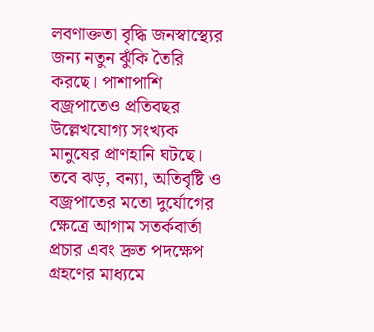লবণাক্ততা বৃদ্ধি জনস্বাস্থ্যের জন্য নতুন ঝুঁকি তৈরি করছে। পাশাপাশি বজ্রপাতেও প্রতিবছর উল্লেখযোগ্য সংখ্যক মানুষের প্রাণহানি ঘটছে। তবে ঝড়, বন্যা, অতিবৃষ্টি ও বজ্রপাতের মতো দুর্যোগের ক্ষেত্রে আগাম সতর্কবার্তা প্রচার এবং দ্রুত পদক্ষেপ গ্রহণের মাধ্যমে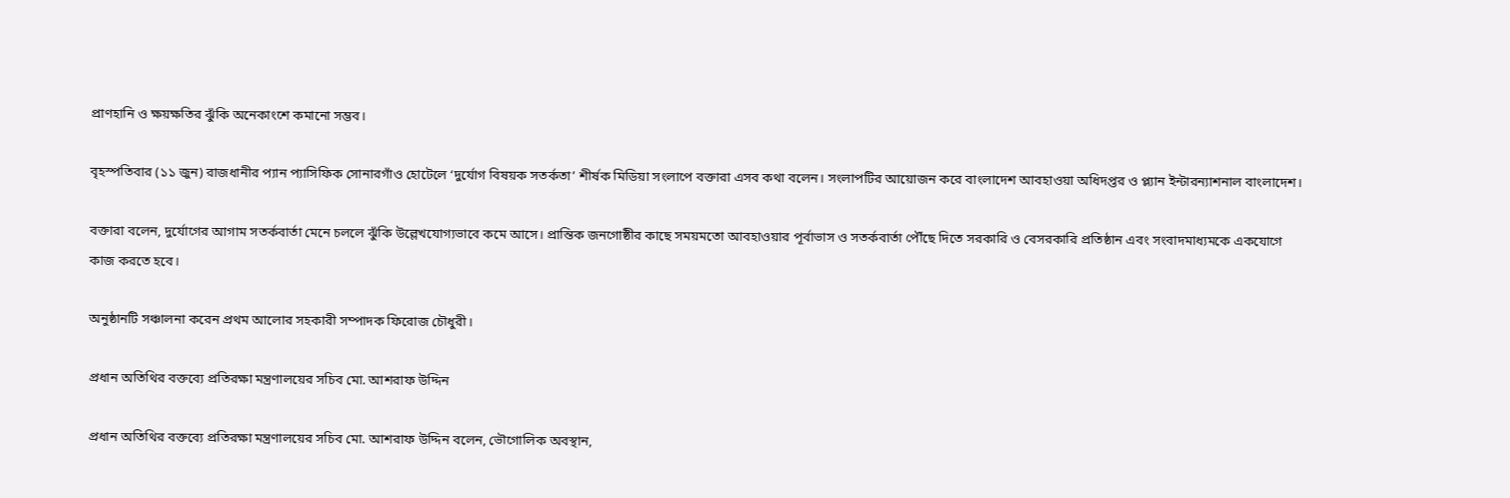প্রাণহানি ও ক্ষয়ক্ষতির ঝুঁকি অনেকাংশে কমানো সম্ভব।

বৃহস্পতিবার (১১ জুন) রাজধানীর প্যান প্যাসিফিক সোনারগাঁও হোটেলে ‘দুর্যোগ বিষয়ক সতর্কতা’ শীর্ষক মিডিয়া সংলাপে বক্তারা এসব কথা বলেন। সংলাপটির আয়োজন করে বাংলাদেশ আবহাওয়া অধিদপ্তর ও প্ল্যান ইন্টারন্যাশনাল বাংলাদেশ।

বক্তারা বলেন, দুর্যোগের আগাম সতর্কবার্তা মেনে চললে ঝুঁকি উল্লেখযোগ্যভাবে কমে আসে। প্রান্তিক জনগোষ্ঠীর কাছে সময়মতো আবহাওয়ার পূর্বাভাস ও সতর্কবার্তা পৌঁছে দিতে সরকারি ও বেসরকারি প্রতিষ্ঠান এবং সংবাদমাধ্যমকে একযোগে কাজ করতে হবে।

অনুষ্ঠানটি সঞ্চালনা করেন প্রথম আলোর সহকারী সম্পাদক ফিরোজ চৌধুরী।

প্রধান অতিথির বক্তব্যে প্রতিরক্ষা মন্ত্রণালয়ের সচিব মো. আশরাফ উদ্দিন

প্রধান অতিথির বক্তব্যে প্রতিরক্ষা মন্ত্রণালয়ের সচিব মো. আশরাফ উদ্দিন বলেন, ভৌগোলিক অবস্থান,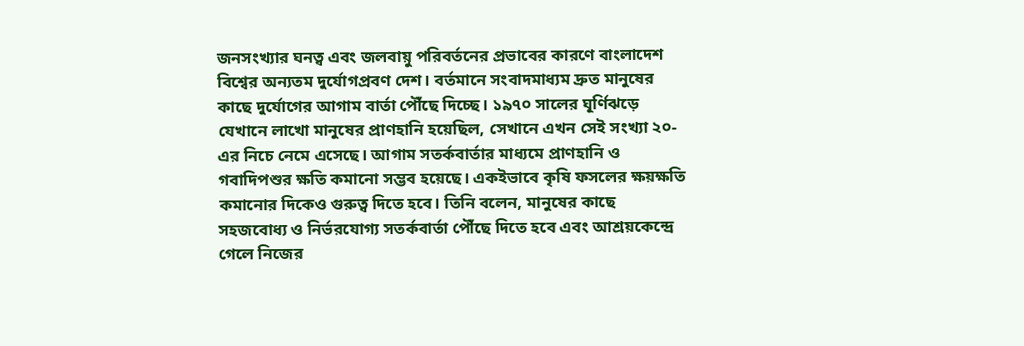জনসংখ্যার ঘনত্ব এবং জলবায়ু পরিবর্তনের প্রভাবের কারণে বাংলাদেশ বিশ্বের অন্যতম দুর্যোগপ্রবণ দেশ। বর্তমানে সংবাদমাধ্যম দ্রুত মানুষের কাছে দুর্যোগের আগাম বার্তা পৌঁছে দিচ্ছে। ১৯৭০ সালের ঘূর্ণিঝড়ে যেখানে লাখো মানুষের প্রাণহানি হয়েছিল, সেখানে এখন সেই সংখ্যা ২০-এর নিচে নেমে এসেছে। আগাম সতর্কবার্তার মাধ্যমে প্রাণহানি ও গবাদিপশুর ক্ষতি কমানো সম্ভব হয়েছে। একইভাবে কৃষি ফসলের ক্ষয়ক্ষতি কমানোর দিকেও গুরুত্ব দিতে হবে। তিনি বলেন, মানুষের কাছে সহজবোধ্য ও নির্ভরযোগ্য সতর্কবার্তা পৌঁছে দিতে হবে এবং আশ্রয়কেন্দ্রে গেলে নিজের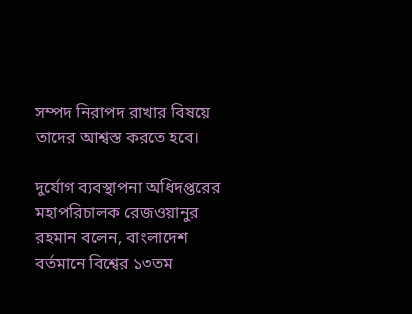সম্পদ নিরাপদ রাখার বিষয়ে তাদের আশ্বস্ত করতে হবে।

দুর্যোগ ব্যবস্থাপনা অধিদপ্তরের মহাপরিচালক রেজওয়ানুর রহমান বলেন, বাংলাদেশ বর্তমানে বিশ্বের ১৩তম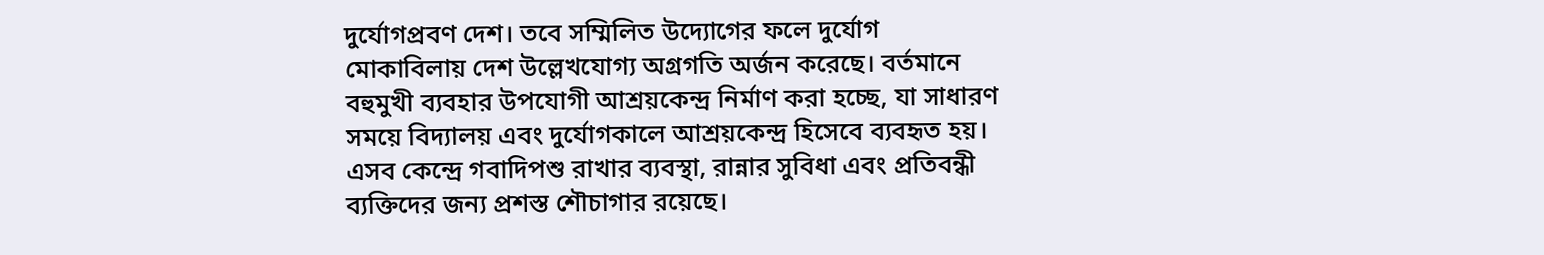দুর্যোগপ্রবণ দেশ। তবে সম্মিলিত উদ্যোগের ফলে দুর্যোগ মোকাবিলায় দেশ উল্লেখযোগ্য অগ্রগতি অর্জন করেছে। বর্তমানে বহুমুখী ব্যবহার উপযোগী আশ্রয়কেন্দ্র নির্মাণ করা হচ্ছে, যা সাধারণ সময়ে বিদ্যালয় এবং দুর্যোগকালে আশ্রয়কেন্দ্র হিসেবে ব্যবহৃত হয়। এসব কেন্দ্রে গবাদিপশু রাখার ব্যবস্থা, রান্নার সুবিধা এবং প্রতিবন্ধী ব্যক্তিদের জন্য প্রশস্ত শৌচাগার রয়েছে।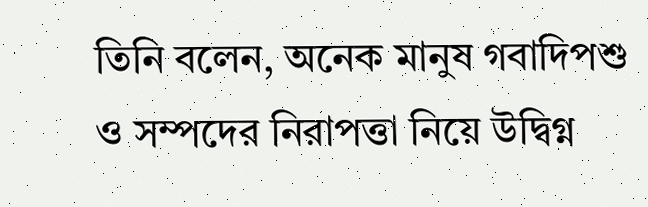তিনি বলেন, অনেক মানুষ গবাদিপশু ও সম্পদের নিরাপত্তা নিয়ে উদ্বিগ্ন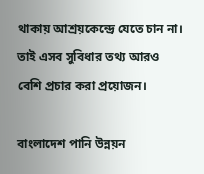থাকায় আশ্রয়কেন্দ্রে যেতে চান না। তাই এসব সুবিধার তথ্য আরও বেশি প্রচার করা প্রয়োজন।

বাংলাদেশ পানি উন্নয়ন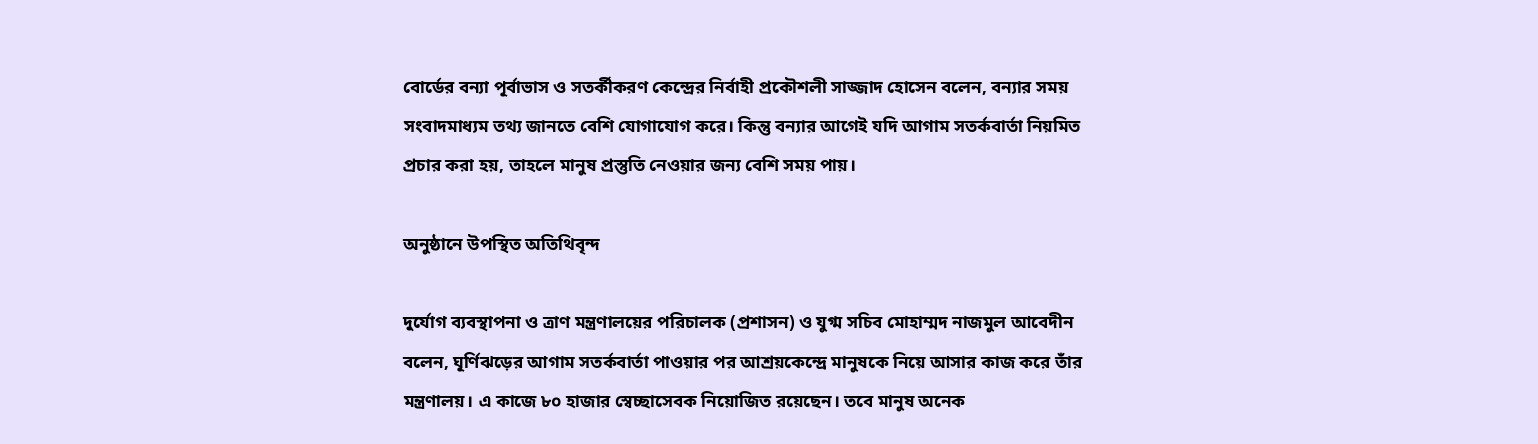বোর্ডের বন্যা পূর্বাভাস ও সতর্কীকরণ কেন্দ্রের নির্বাহী প্রকৌশলী সাজ্জাদ হোসেন বলেন, বন্যার সময় সংবাদমাধ্যম তথ্য জানতে বেশি যোগাযোগ করে। কিন্তু বন্যার আগেই যদি আগাম সতর্কবার্তা নিয়মিত প্রচার করা হয়, তাহলে মানুষ প্রস্তুতি নেওয়ার জন্য বেশি সময় পায়।

অনুষ্ঠানে উপস্থিত অতিথিবৃন্দ

দুর্যোগ ব্যবস্থাপনা ও ত্রাণ মন্ত্রণালয়ের পরিচালক (প্রশাসন) ও যুগ্ম সচিব মোহাম্মদ নাজমুল আবেদীন বলেন, ঘূর্ণিঝড়ের আগাম সতর্কবার্তা পাওয়ার পর আশ্রয়কেন্দ্রে মানুষকে নিয়ে আসার কাজ করে তাঁর মন্ত্রণালয়। এ কাজে ৮০ হাজার স্বেচ্ছাসেবক নিয়োজিত রয়েছেন। তবে মানুষ অনেক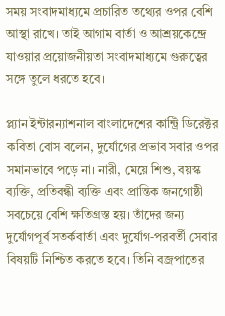সময় সংবাদমাধ্যমে প্রচারিত তথ্যের ওপর বেশি আস্থা রাখে। তাই আগাম বার্তা ও আশ্রয়কেন্দ্রে যাওয়ার প্রয়োজনীয়তা সংবাদমাধ্যমে গুরুত্বের সঙ্গে তুলে ধরতে হবে।

প্ল্যান ইন্টারন্যাশনাল বাংলাদেশের কান্ট্রি ডিরেক্টর কবিতা বোস বলেন, দুর্যোগের প্রভাব সবার ওপর সমানভাবে পড়ে না। নারী, মেয়ে শিশু, বয়স্ক ব্যক্তি, প্রতিবন্ধী ব্যক্তি এবং প্রান্তিক জনগোষ্ঠী সবচেয়ে বেশি ক্ষতিগ্রস্ত হয়। তাঁদের জন্য দুর্যোগপূর্ব সতর্কবার্তা এবং দুর্যোগ-পরবর্তী সেবার বিষয়টি নিশ্চিত করতে হবে। তিনি বজ্রপাতের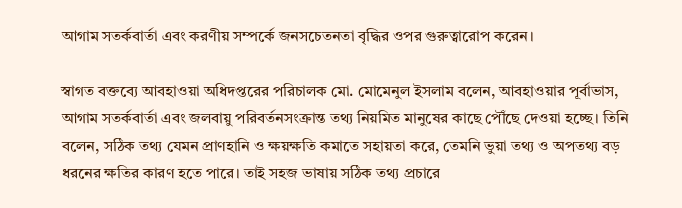আগাম সতর্কবার্তা এবং করণীয় সম্পর্কে জনসচেতনতা বৃদ্ধির ওপর গুরুত্বারোপ করেন।

স্বাগত বক্তব্যে আবহাওয়া অধিদপ্তরের পরিচালক মো. মোমেনুল ইসলাম বলেন, আবহাওয়ার পূর্বাভাস, আগাম সতর্কবার্তা এবং জলবায়ু পরিবর্তনসংক্রান্ত তথ্য নিয়মিত মানুষের কাছে পৌঁছে দেওয়া হচ্ছে। তিনি বলেন, সঠিক তথ্য যেমন প্রাণহানি ও ক্ষয়ক্ষতি কমাতে সহায়তা করে, তেমনি ভুয়া তথ্য ও অপতথ্য বড় ধরনের ক্ষতির কারণ হতে পারে। তাই সহজ ভাষায় সঠিক তথ্য প্রচারে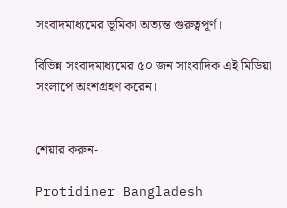সংবাদমাধ্যমের ভূমিকা অত্যন্ত গুরুত্বপূর্ণ।

বিভিন্ন সংবাদমাধ্যমের ৫০ জন সাংবাদিক এই মিডিয়া সংলাপে অংশগ্রহণ করেন।


শেয়ার করুন-

Protidiner Bangladesh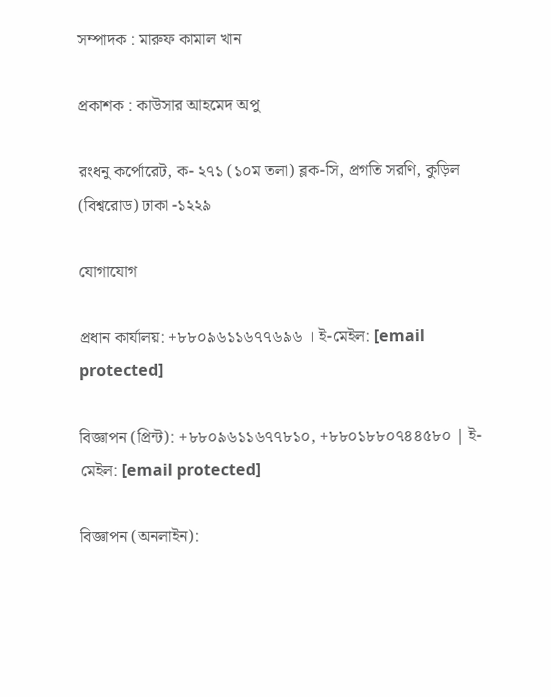সম্পাদক : মারুফ কামাল খান

প্রকাশক : কাউসার আহমেদ অপু

রংধনু কর্পোরেট, ক- ২৭১ (১০ম তলা) ব্লক-সি, প্রগতি সরণি, কুড়িল (বিশ্বরোড) ঢাকা -১২২৯

যোগাযোগ

প্রধান কার্যালয়: +৮৮০৯৬১১৬৭৭৬৯৬ । ই-মেইল: [email protected]

বিজ্ঞাপন (প্রিন্ট): +৮৮০৯৬১১৬৭৭৮১০, +৮৮০১৮৮০৭৪৪৫৮০ | ই-মেইল: [email protected]

বিজ্ঞাপন (অনলাইন):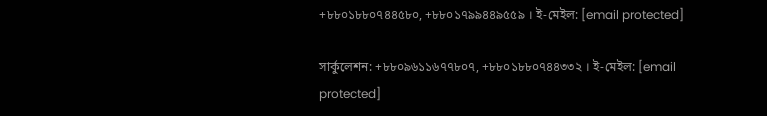+৮৮০১৮৮০৭৪৪৫৮০, +৮৮০১৭৯৯৪৪৯৫৫৯ । ই-মেইল: [email protected]

সার্কুলেশন: +৮৮০৯৬১১৬৭৭৮০৭, +৮৮০১৮৮০৭৪৪৩৩২ । ই-মেইল: [email protected]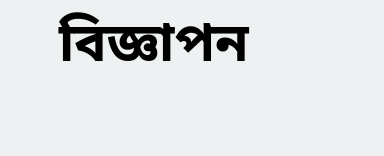বিজ্ঞাপন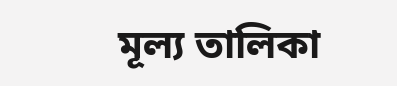মূল্য তালিকা